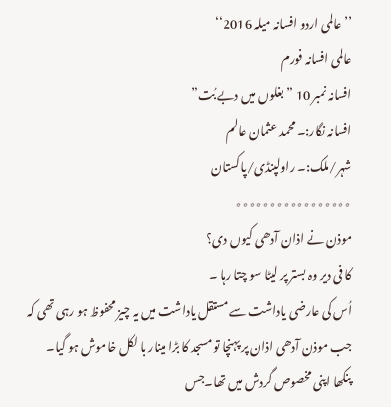’’عالمی اردو افسانہ میلہ 2016‘‘
عالمی افسانہ فورم
افسانہ نمبر 10 ” بغلوں میں دبے بُت”
افسانہ نگار:۔ محمد عثمان عالم
شہر/ملک:۔ راولپنڈی/پاکستان
٭٭٭٭٭٭٭٭٭٭٭٭٭٭٭٭٭
موذن نے اذان آدھی کیوں دی؟
کا فی دیر وہ بستر پر لیٹا سو چتا رہا ۔
اُس کی عارضی یاداشت سے مستقل یاداشت میں یہ چیز محفوظ ہو رہی تھی کہ جب موذن آدھی اذان پر پہنچا تو مسجد کا بڑا مینار با لکل خاموش ہو گیا۔
پنکھا اپنی مخصوص گردش میں تھا۔جس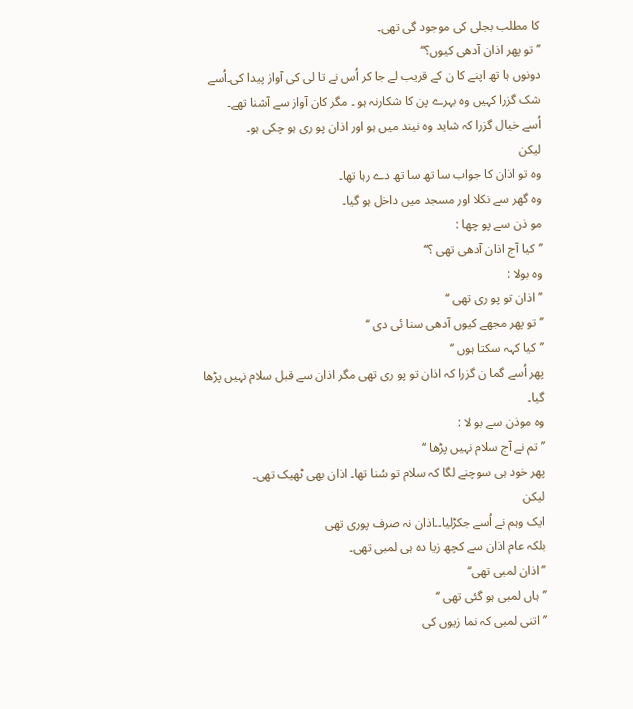کا مطلب بجلی کی موجود گی تھی۔
’’تو پھر اذان آدھی کیوں؟‘‘
دونوں ہا تھ اپنے کا ن کے قریب لے جا کر اُس نے تا لی کی آواز پیدا کی۔اُسے شک گزرا کہیں وہ بہرے پن کا شکارنہ ہو ۔ مگر کان آواز سے آشنا تھے۔
اُسے خیال گزرا کہ شاید وہ نیند میں ہو اور اذان پو ری ہو چکی ہو۔
لیکن
وہ تو اذان کا جواب سا تھ سا تھ دے رہا تھا۔
وہ گھر سے نکلا اور مسجد میں داخل ہو گیا۔
مو ذن سے پو چھا :
’’کیا آج اذان آدھی تھی ؟‘‘
وہ بولا :
’’ اذان تو پو ری تھی ‘‘
’’ تو پھر مجھے کیوں آدھی سنا ئی دی ‘‘
’’کیا کہہ سکتا ہوں ‘‘
پھر اُسے گما ن گزرا کہ اذان تو پو ری تھی مگر اذان سے قبل سلام نہیں پڑھا گیا۔
وہ موذن سے بو لا :
’’تم نے آج سلام نہیں پڑھا ‘‘
پھر خود ہی سوچنے لگا کہ سلام تو سُنا تھا۔ اذان بھی ٹھیک تھی۔
لیکن
ایک وہم نے اُسے جکڑلیا۔۔اذان نہ صرف پوری تھی
بلکہ عام اذان سے کچھ زیا دہ ہی لمبی تھی۔
’’اذان لمبی تھی‘‘
’’ہاں لمبی ہو گئی تھی ‘‘
’’اتنی لمبی کہ نما زیوں کی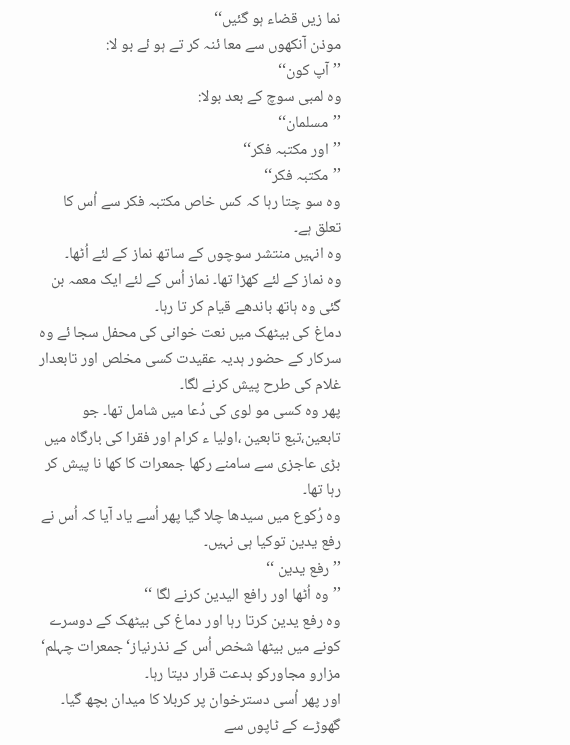نما زیں قضاء ہو گئیں‘‘
موذن آنکھوں سے معا ئنہ کر تے ہو ئے بو لا:
’’آپ کون‘‘
وہ لمبی سوچ کے بعد بولا:
’’مسلمان‘‘
’’اور مکتبہ فکر‘‘
’’مکتبہ فکر‘‘
وہ سو چتا رہا کہ کس خاص مکتبہ فکر سے اُس کا تعلق ہے۔
وہ انہیں منتشر سوچوں کے ساتھ نماز کے لئے اُٹھا۔
وہ نماز کے لئے کھڑا تھا۔ نماز اُس کے لئے ایک معمہ بن گئی وہ ہاتھ باندھے قیام کر تا رہا۔
دماغ کی بیٹھک میں نعت خوانی کی محفل سجا ئے وہ سرکار کے حضور ہدیہ عقیدت کسی مخلص اور تابعدار غلام کی طرح پیش کرنے لگا۔
پھر وہ کسی مو لوی کی دُعا میں شامل تھا۔ جو تابعین،تبع تابعین ،اولیا ء کرام اور فقرا کی بارگاہ میں بڑی عاجزی سے سامنے رکھا جمعرات کا کھا نا پیش کر رہا تھا۔
وہ رُکوع میں سیدھا چلا گیا پھر اُسے یاد آیا کہ اُس نے رفع یدین توکیا ہی نہیں۔
’’ رفع یدین ‘‘
’’وہ اُٹھا اور رافع الیدین کرنے لگا ‘‘
وہ رفع یدین کرتا رہا اور دماغ کی بیٹھک کے دوسرے کونے میں بیٹھا شخص اُس کے نذرنیاز‘جمعرات چہلم‘ مزارو مجاورکو بدعت قرار دیتا رہا۔
اور پھر اُسی دسترخوان پر کربلا کا میدان بچھ گیا۔ گھوڑے کے ٹاپوں سے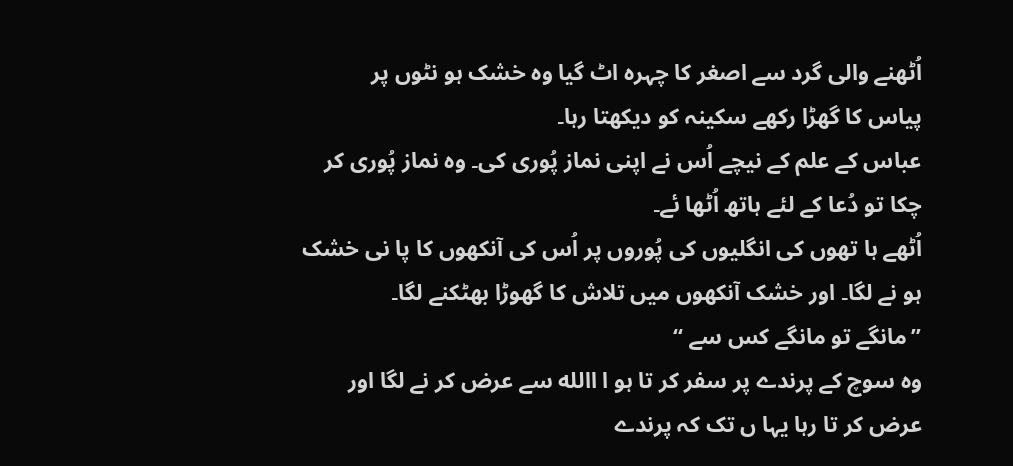اُٹھنے والی گرد سے اصغر کا چہرہ اٹ گیا وہ خشک ہو نٹوں پر
پیاس کا گھڑا رکھے سکینہ کو دیکھتا رہا۔
عباس کے علم کے نیچے اُس نے اپنی نماز پُوری کی۔ وہ نماز پُوری کر چکا تو دُعا کے لئے ہاتھ اُٹھا ئے۔
اُٹھے ہا تھوں کی انگلیوں کی پُوروں پر اُس کی آنکھوں کا پا نی خشک ہو نے لگا۔ اور خشک آنکھوں میں تلاش کا گھوڑا بھٹکنے لگا۔
’’مانگے تو مانگے کس سے ‘‘
وہ سوچ کے پرندے پر سفر کر تا ہو ا االله سے عرض کر نے لگا اور عرض کر تا رہا یہا ں تک کہ پرندے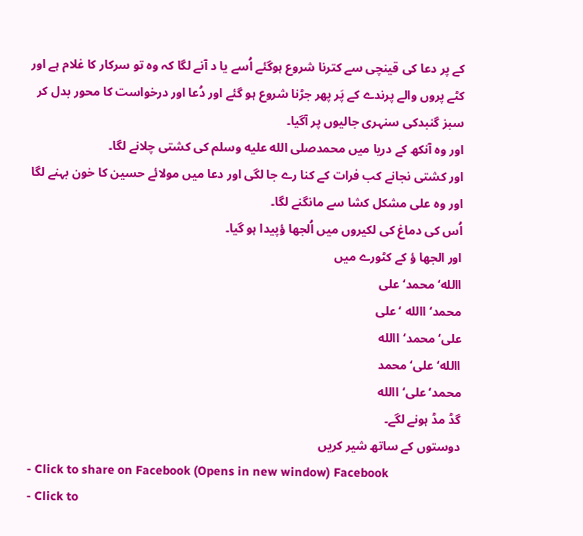کے پر دعا کی قینچی سے کترنا شروع ہوگئے اُسے یا د آنے لگا کہ وہ تو سرکار کا غلام ہے اور کٹے پروں والے پرندے کے پَر پھر جڑنا شروع ہو گئے اور دُعا اور درخواست کا محور بدل کر سبز گنبدکی سنہری جالیوں پر آگیا۔
اور وہ آنکھ کے دریا میں محمدصلى الله عليه وسلم کی کشتی چلانے لگا۔
اور کشتی نجانے کب فرات کے کنا رے جا لگی اور دعا میں مولائے حسین کا خون بہنے لگا اور وہ علی مشکل کشا سے مانگنے لگا۔
اُس کی دماغ کی لکیروں میں اُلجھا ؤپیدا ہو گیا۔
اور الجھا ؤ کے کٹورے میں
االله‘محمد‘ علی
محمد‘ االله ‘علی
علی‘محمد‘االله
االله‘علی‘ محمد
محمد‘علی‘االله
گڈ مڈ ہونے لگے۔
دوستوں کے ساتھ شیر کریں
- Click to share on Facebook (Opens in new window) Facebook
- Click to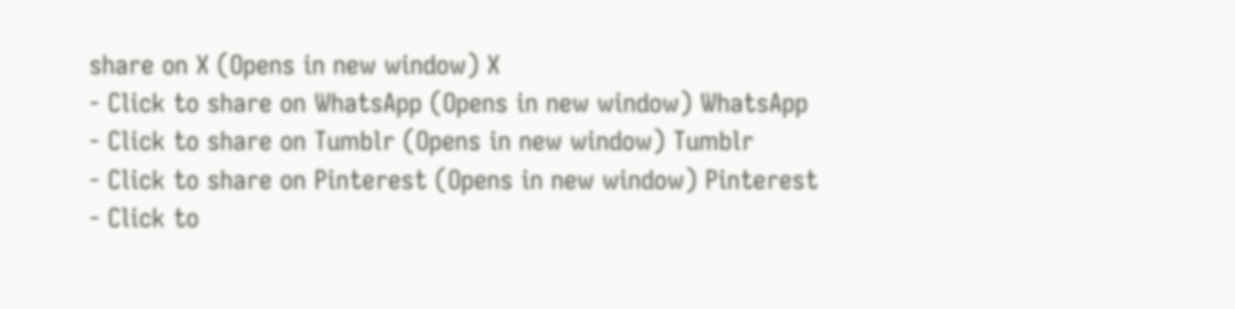share on X (Opens in new window) X
- Click to share on WhatsApp (Opens in new window) WhatsApp
- Click to share on Tumblr (Opens in new window) Tumblr
- Click to share on Pinterest (Opens in new window) Pinterest
- Click to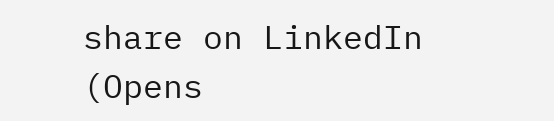share on LinkedIn (Opens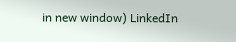in new window) LinkedIn